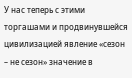У нас теперь с этими торгашами и продвинувшейся цивилизацией явление «сезон – не сезон» значение в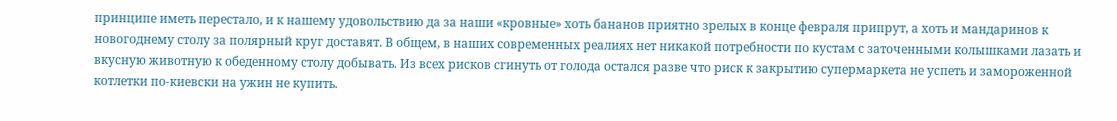принципе иметь перестало, и к нашему удовольствию да за наши «кровные» хоть бананов приятно зрелых в конце февраля припрут, а хоть и мандаринов к новогоднему столу за полярный круг доставят. В общем, в наших современных реалиях нет никакой потребности по кустам с заточенными колышками лазать и вкусную животную к обеденному столу добывать. Из всех рисков сгинуть от голода остался разве что риск к закрытию супермаркета не успеть и замороженной котлетки по-киевски на ужин не купить.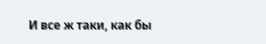И все ж таки, как бы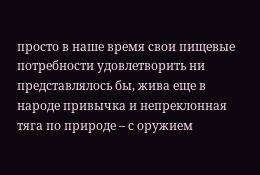просто в наше время свои пищевые потребности удовлетворить ни представлялось бы, жива еще в народе привычка и непреклонная тяга по природе – с оружием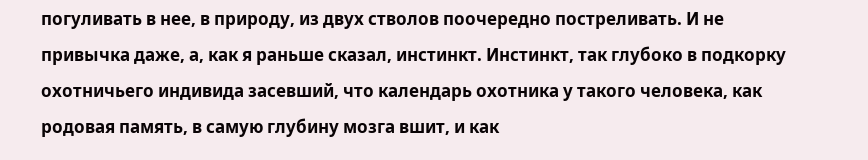погуливать в нее, в природу, из двух стволов поочередно постреливать. И не привычка даже, а, как я раньше сказал, инстинкт. Инстинкт, так глубоко в подкорку охотничьего индивида засевший, что календарь охотника у такого человека, как родовая память, в самую глубину мозга вшит, и как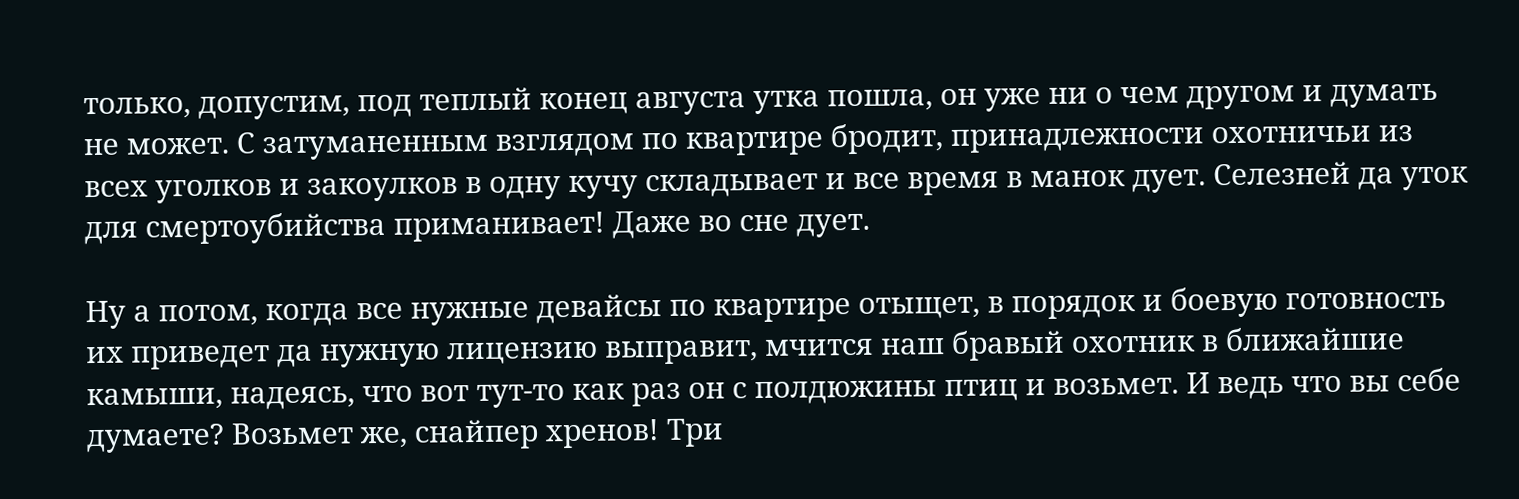только, допустим, под теплый конец августа утка пошла, он уже ни о чем другом и думать не может. С затуманенным взглядом по квартире бродит, принадлежности охотничьи из всех уголков и закоулков в одну кучу складывает и все время в манок дует. Селезней да уток для смертоубийства приманивает! Даже во сне дует.

Ну а потом, когда все нужные девайсы по квартире отыщет, в порядок и боевую готовность их приведет да нужную лицензию выправит, мчится наш бравый охотник в ближайшие камыши, надеясь, что вот тут-то как раз он с полдюжины птиц и возьмет. И ведь что вы себе думаете? Возьмет же, снайпер хренов! Три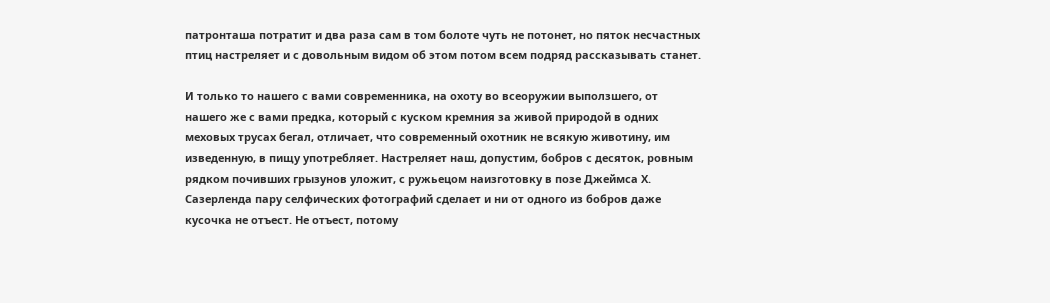патронташа потратит и два раза сам в том болоте чуть не потонет, но пяток несчастных птиц настреляет и с довольным видом об этом потом всем подряд рассказывать станет.

И только то нашего с вами современника, на охоту во всеоружии выползшего, от нашего же с вами предка, который с куском кремния за живой природой в одних меховых трусах бегал, отличает, что современный охотник не всякую животину, им изведенную, в пищу употребляет. Настреляет наш, допустим, бобров с десяток, ровным рядком почивших грызунов уложит, с ружьецом наизготовку в позе Джеймса Х. Сазерленда пару селфических фотографий сделает и ни от одного из бобров даже кусочка не отъест. Не отъест, потому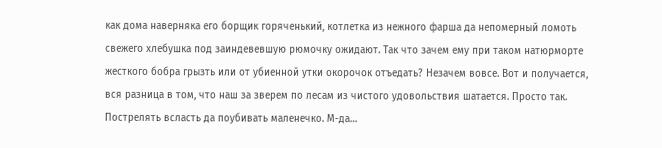как дома наверняка его борщик горяченький, котлетка из нежного фарша да непомерный ломоть свежего хлебушка под заиндевевшую рюмочку ожидают. Так что зачем ему при таком натюрморте жесткого бобра грызть или от убиенной утки окорочок отъедать? Незачем вовсе. Вот и получается, вся разница в том, что наш за зверем по лесам из чистого удовольствия шатается. Просто так. Пострелять всласть да поубивать маленечко. М-да…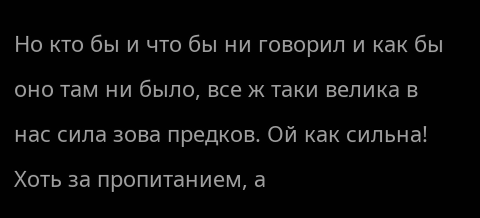Но кто бы и что бы ни говорил и как бы оно там ни было, все ж таки велика в нас сила зова предков. Ой как сильна! Хоть за пропитанием, а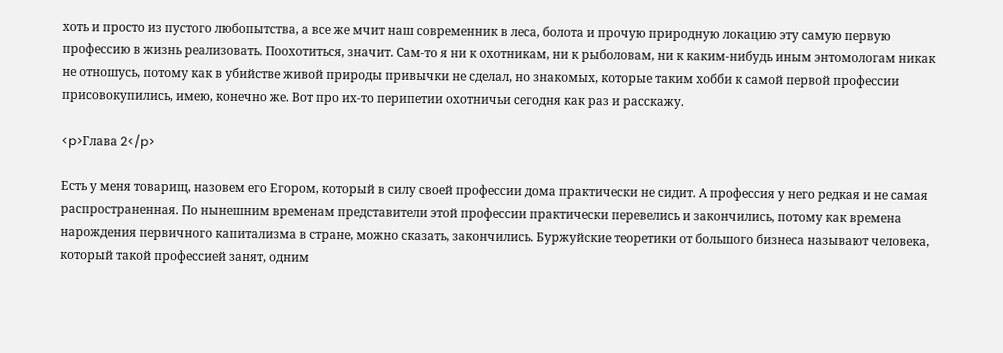хоть и просто из пустого любопытства, а все же мчит наш современник в леса, болота и прочую природную локацию эту самую первую профессию в жизнь реализовать. Поохотиться, значит. Сам-то я ни к охотникам, ни к рыболовам, ни к каким-нибудь иным энтомологам никак не отношусь, потому как в убийстве живой природы привычки не сделал, но знакомых, которые таким хобби к самой первой профессии присовокупились, имею, конечно же. Вот про их-то перипетии охотничьи сегодня как раз и расскажу.

<p>Глава 2</p>

Есть у меня товарищ, назовем его Егором, который в силу своей профессии дома практически не сидит. А профессия у него редкая и не самая распространенная. По нынешним временам представители этой профессии практически перевелись и закончились, потому как времена нарождения первичного капитализма в стране, можно сказать, закончились. Буржуйские теоретики от большого бизнеса называют человека, который такой профессией занят, одним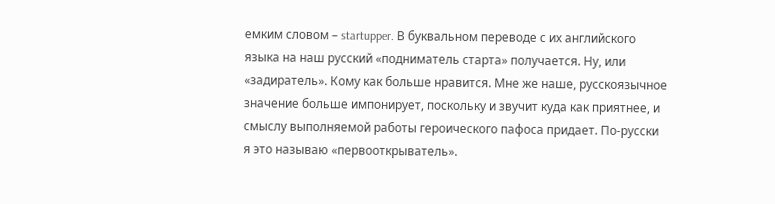емким словом – startupper. В буквальном переводе с их английского языка на наш русский «подниматель старта» получается. Ну, или «задиратель». Кому как больше нравится. Мне же наше, русскоязычное значение больше импонирует, поскольку и звучит куда как приятнее, и смыслу выполняемой работы героического пафоса придает. По-русски я это называю «первооткрыватель».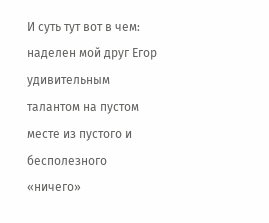И суть тут вот в чем: наделен мой друг Егор удивительным талантом на пустом месте из пустого и бесполезного «ничего»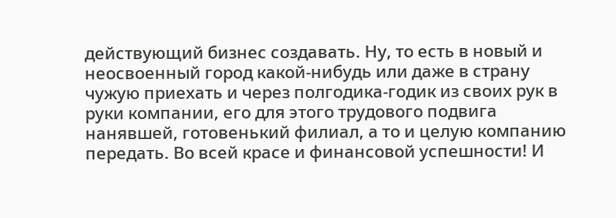действующий бизнес создавать. Ну, то есть в новый и неосвоенный город какой-нибудь или даже в страну чужую приехать и через полгодика-годик из своих рук в руки компании, его для этого трудового подвига нанявшей, готовенький филиал, а то и целую компанию передать. Во всей красе и финансовой успешности! И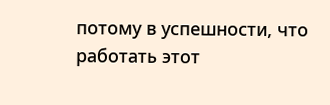потому в успешности, что работать этот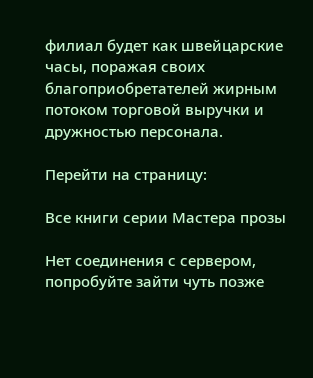филиал будет как швейцарские часы, поражая своих благоприобретателей жирным потоком торговой выручки и дружностью персонала.

Перейти на страницу:

Все книги серии Мастера прозы

Нет соединения с сервером, попробуйте зайти чуть позже